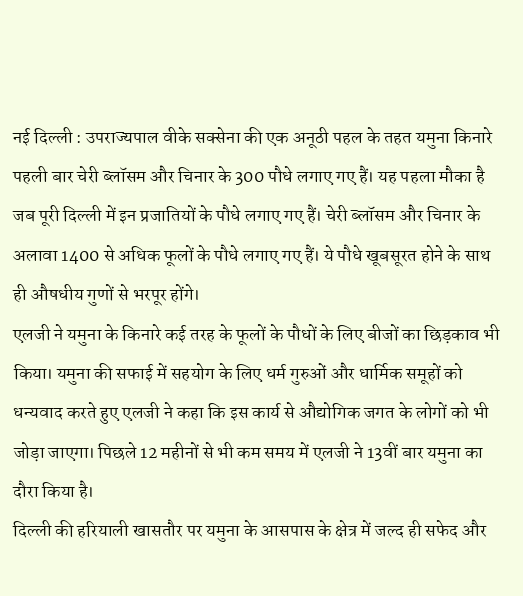नई दिल्ली : उपराज्यपाल वीके सक्सेना की एक अनूठी पहल के तहत यमुना किनारे पहली बार चेरी ब्लॉसम और चिनार के 300 पौधे लगाए गए हैं। यह पहला मौका है जब पूरी दिल्ली में इन प्रजातियों के पौधे लगाए गए हैं। चेरी ब्लॉसम और चिनार के अलावा 1400 से अधिक फूलों के पौधे लगाए गए हैं। ये पौधे खूबसूरत होने के साथ ही औषधीय गुणों से भरपूर होंगे।
एलजी ने यमुना के किनारे कई तरह के फूलों के पौधों के लिए बीजों का छिड़काव भी किया। यमुना की सफाई में सहयोग के लिए धर्म गुरुओं और धार्मिक समूहों को धन्यवाद करते हुए एलजी ने कहा कि इस कार्य से औद्योगिक जगत के लोगों को भी जोड़ा जाएगा। पिछले 12 महीनों से भी कम समय में एलजी ने 13वीं बार यमुना का दौरा किया है।
दिल्ली की हरियाली खासतौर पर यमुना के आसपास के क्षेत्र में जल्द ही सफेद और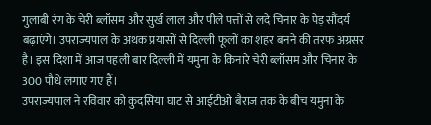गुलाबी रंग के चेरी ब्लॉसम और सुर्ख लाल और पीले पत्तों से लदे चिनार के पेड़ सौंदर्य बढ़ाएंगे। उपराज्यपाल के अथक प्रयासों से दिल्ली फूलों का शहर बनने की तरफ अग्रसर है। इस दिशा में आज पहली बार दिल्ली में यमुना के किनारे चेरी ब्लॉसम और चिनार के 300 पौधे लगाए गए हैं।
उपराज्यपाल ने रविवार को कुदसिया घाट से आईटीओ बैराज तक के बीच यमुना के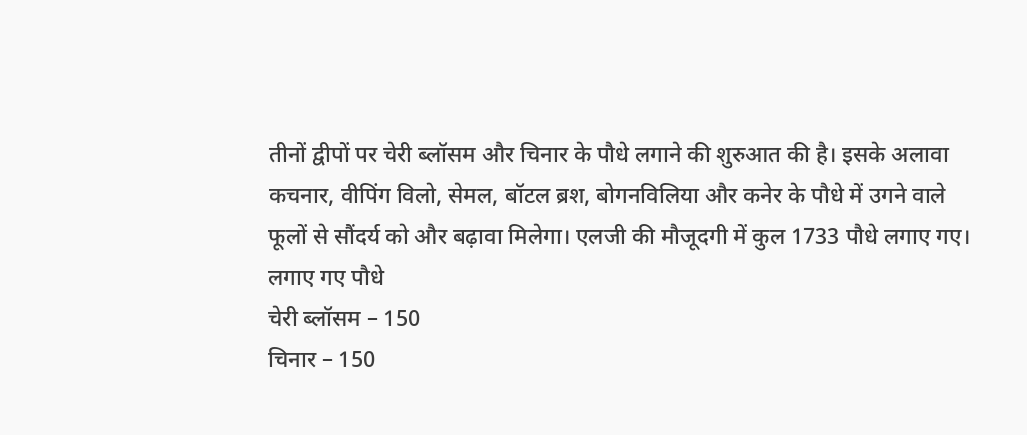तीनों द्वीपों पर चेरी ब्लॉसम और चिनार के पौधे लगाने की शुरुआत की है। इसके अलावा कचनार, वीपिंग विलो, सेमल, बॉटल ब्रश, बोगनविलिया और कनेर के पौधे में उगने वाले फूलों से सौंदर्य को और बढ़ावा मिलेगा। एलजी की मौजूदगी में कुल 1733 पौधे लगाए गए।
लगाए गए पौधे
चेरी ब्लॉसम – 150
चिनार – 150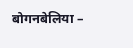बोगनबेलिया –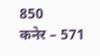850
कनेर – 571